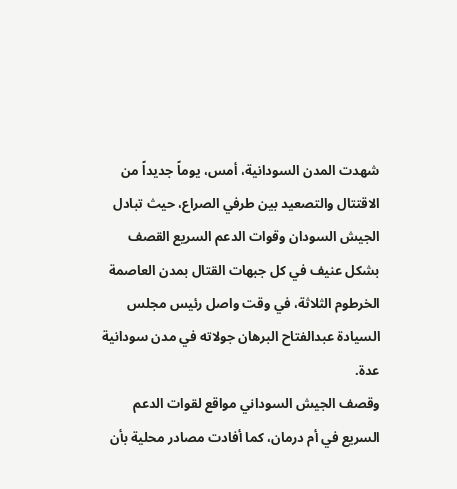شهدت المدن السودانية، أمس، يوماً جديداً من الاقتتال والتصعيد بين طرفي الصراع، حيث تبادل الجيش السودان وقوات الدعم السريع القصف بشكل عنيف في كل جبهات القتال بمدن العاصمة الخرطوم الثلاثة، في وقت واصل رئيس مجلس السيادة عبدالفتاح البرهان جولاته في مدن سودانية عدة.
وقصف الجيش السوداني مواقع لقوات الدعم السريع في أم درمان، كما أفادت مصادر محلية بأن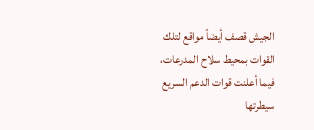الجيش قصف أيضاً مواقع لتلك القوات بمحيط سلاح المدرعات، فيما أعلنت قوات الدعم السريع سيطرتها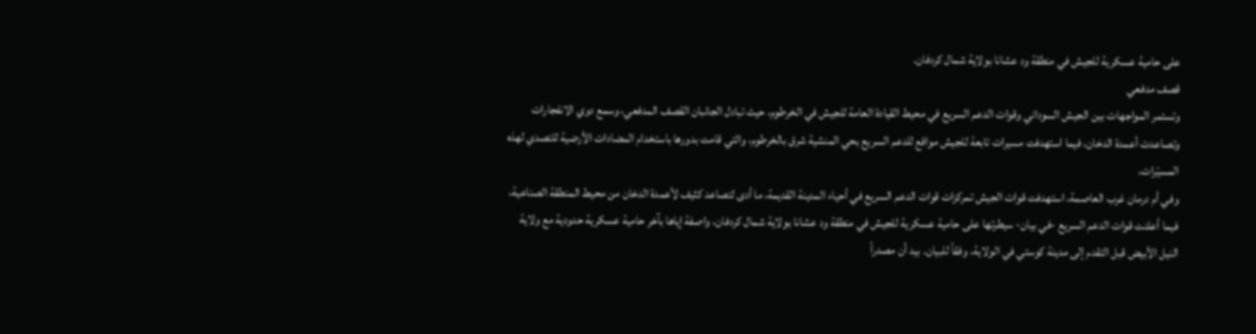على حامية عسكرية للجيش في منطقة ود عشانا بولاية شمال كردفان.
قصف مدفعي
وتستمر المواجهات بين الجيش السوداني وقوات الدعم السريع في محيط القيادة العامة للجيش في الخرطوم، حيث تبادل الجانبان القصف المدفعي، وسمع دوي الانفجارات وتصاعدت أعمدة الدخان، فيما استهدفت مسيرات تابعة للجيش مواقع للدعم السريع بحي المنشية شرق بالخرطوم، والتي قامت بدورها باستخدام المضادات الأرضية للتصدي لهذه المسيّرات.
وفي أم درمان غرب العاصمة، استهدفت قوات الجيش تمركزات قوات الدعم السريع في أحياء المدينة القديمة، ما أدى لتصاعد كثيف لأعمدة الدخان من محيط المنطقة الصناعية، فيما أعلنت قوات الدعم السريع -في بيان- سيطرتها على حامية عسكرية للجيش في منطقة ود عشانا بولاية شمال كردفان، واصفة إياها بآخر حامية عسكرية حدودية مع ولاية النيل الأبيض قبل التقدم إلى مدينة كوستي في الولاية، وفقاً للبيان. بيد أن مصدراً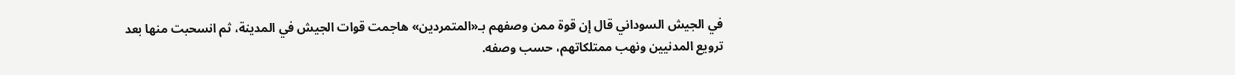في الجيش السوداني قال إن قوة ممن وصفهم بـ«المتمردين» هاجمت قوات الجيش في المدينة، ثم انسحبت منها بعد ترويع المدنيين ونهب ممتلكاتهم، حسب وصفه.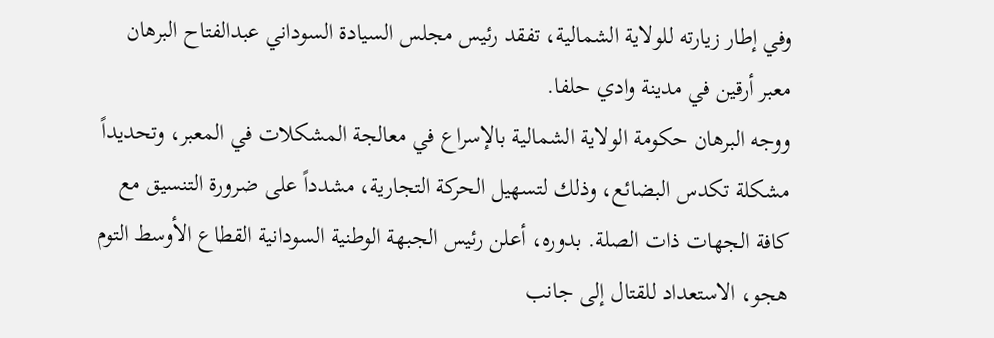وفي إطار زيارته للولاية الشمالية، تفقد رئيس مجلس السيادة السوداني عبدالفتاح البرهان معبر أرقين في مدينة وادي حلفا.
ووجه البرهان حكومة الولاية الشمالية بالإسراع في معالجة المشكلات في المعبر، وتحديداً مشكلة تكدس البضائع، وذلك لتسهيل الحركة التجارية، مشدداً على ضرورة التنسيق مع كافة الجهات ذات الصلة. بدوره، أعلن رئيس الجبهة الوطنية السودانية القطاع الأوسط التوم هجو، الاستعداد للقتال إلى جانب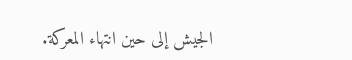الجيش إلى حين انتهاء المعركة.